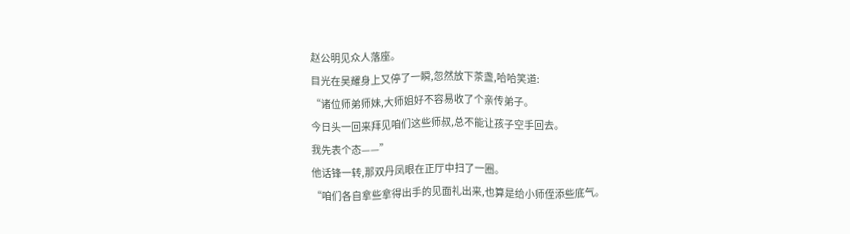赵公明见众人落座。
目光在吴耀身上又停了一瞬,忽然放下茶盏,哈哈笑道:
“诸位师弟师妹,大师姐好不容易收了个亲传弟子。
今日头一回来拜见咱们这些师叔,总不能让孩子空手回去。
我先表个态——”
他话锋一转,那双丹凤眼在正厅中扫了一圈。
“咱们各自拿些拿得出手的见面礼出来,也算是给小师侄添些底气。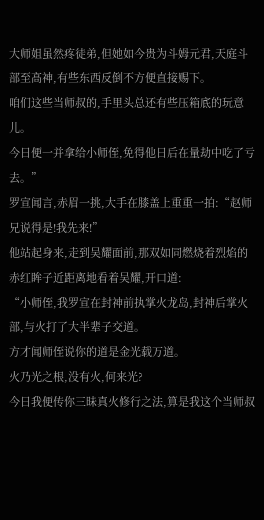大师姐虽然疼徒弟,但她如今贵为斗姆元君,天庭斗部至高神,有些东西反倒不方便直接赐下。
咱们这些当师叔的,手里头总还有些压箱底的玩意儿。
今日便一并拿给小师侄,免得他日后在量劫中吃了亏去。”
罗宣闻言,赤眉一挑,大手在膝盖上重重一拍:“赵师兄说得是!我先来!”
他站起身来,走到吴耀面前,那双如同燃烧着烈焰的赤红眸子近距离地看着吴耀,开口道:
“小师侄,我罗宣在封神前执掌火龙岛,封神后掌火部,与火打了大半辈子交道。
方才闻师侄说你的道是金光载万道。
火乃光之根,没有火,何来光?
今日我便传你三昧真火修行之法,算是我这个当师叔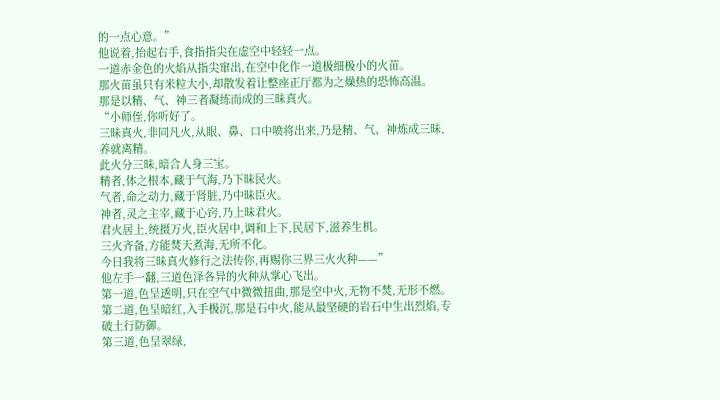的一点心意。”
他说着,抬起右手,食指指尖在虚空中轻轻一点。
一道赤金色的火焰从指尖窜出,在空中化作一道极细极小的火苗。
那火苗虽只有米粒大小,却散发着让整座正厅都为之燥热的恐怖高温。
那是以精、气、神三者凝练而成的三昧真火。
“小师侄,你听好了。
三昧真火,非同凡火,从眼、鼻、口中喷将出来,乃是精、气、神炼成三昧,养就离精。
此火分三昧,暗合人身三宝。
精者,体之根本,藏于气海,乃下昧民火。
气者,命之动力,藏于肾脏,乃中昧臣火。
神者,灵之主宰,藏于心窍,乃上昧君火。
君火居上,统摄万火,臣火居中,调和上下,民居下,滋养生机。
三火齐备,方能焚天煮海,无所不化。
今日我将三昧真火修行之法传你,再赐你三界三火火种——”
他左手一翻,三道色泽各异的火种从掌心飞出。
第一道,色呈透明,只在空气中微微扭曲,那是空中火,无物不焚,无形不燃。
第二道,色呈暗红,入手极沉,那是石中火,能从最坚硬的岩石中生出烈焰,专破土行防御。
第三道,色呈翠绿,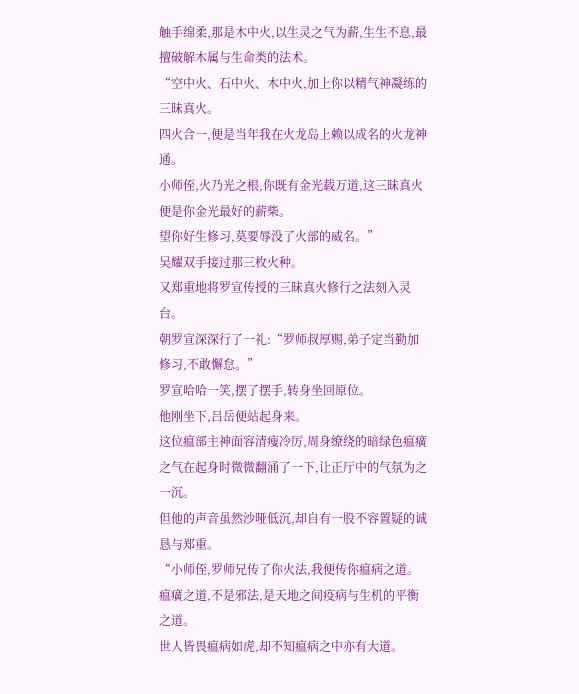触手绵柔,那是木中火,以生灵之气为薪,生生不息,最擅破解木属与生命类的法术。
“空中火、石中火、木中火,加上你以精气神凝练的三昧真火。
四火合一,便是当年我在火龙岛上赖以成名的火龙神通。
小师侄,火乃光之根,你既有金光载万道,这三昧真火便是你金光最好的薪柴。
望你好生修习,莫要辱没了火部的威名。”
吴耀双手接过那三枚火种。
又郑重地将罗宣传授的三昧真火修行之法刻入灵台。
朝罗宣深深行了一礼:“罗师叔厚赐,弟子定当勤加修习,不敢懈怠。”
罗宣哈哈一笑,摆了摆手,转身坐回原位。
他刚坐下,吕岳便站起身来。
这位瘟部主神面容清瘦冷厉,周身缭绕的暗绿色瘟癀之气在起身时微微翻涌了一下,让正厅中的气氛为之一沉。
但他的声音虽然沙哑低沉,却自有一股不容置疑的诚恳与郑重。
“小师侄,罗师兄传了你火法,我便传你瘟病之道。
瘟癀之道,不是邪法,是天地之间疫病与生机的平衡之道。
世人皆畏瘟病如虎,却不知瘟病之中亦有大道。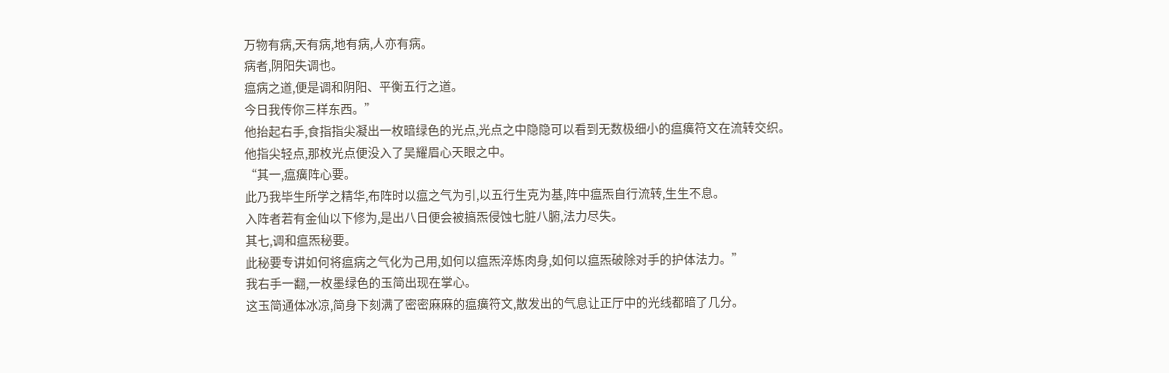万物有病,天有病,地有病,人亦有病。
病者,阴阳失调也。
瘟病之道,便是调和阴阳、平衡五行之道。
今日我传你三样东西。”
他抬起右手,食指指尖凝出一枚暗绿色的光点,光点之中隐隐可以看到无数极细小的瘟癀符文在流转交织。
他指尖轻点,那枚光点便没入了吴耀眉心天眼之中。
“其一,瘟癀阵心要。
此乃我毕生所学之精华,布阵时以瘟之气为引,以五行生克为基,阵中瘟炁自行流转,生生不息。
入阵者若有金仙以下修为,是出八日便会被搞炁侵蚀七脏八腑,法力尽失。
其七,调和瘟炁秘要。
此秘要专讲如何将瘟病之气化为己用,如何以瘟炁淬炼肉身,如何以瘟炁破除对手的护体法力。”
我右手一翻,一枚墨绿色的玉简出现在掌心。
这玉简通体冰凉,简身下刻满了密密麻麻的瘟癀符文,散发出的气息让正厅中的光线都暗了几分。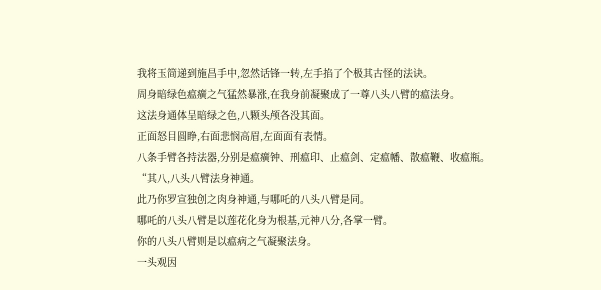我将玉简递到施昌手中,忽然话锋一转,左手掐了个极其古怪的法诀。
周身暗绿色瘟癀之气猛然暴涨,在我身前凝聚成了一尊八头八臂的瘟法身。
这法身通体呈暗绿之色,八颗头颅各没其面。
正面怒目圆睁,右面悲悯高眉,左面面有表情。
八条手臂各持法器,分别是瘟癀钟、刑瘟印、止瘟剑、定瘟幡、散瘟鞭、收瘟瓶。
“其八,八头八臂法身神通。
此乃你罗宣独创之肉身神通,与哪吒的八头八臂是同。
哪吒的八头八臂是以莲花化身为根基,元神八分,各掌一臂。
你的八头八臂则是以瘟病之气凝聚法身。
一头观因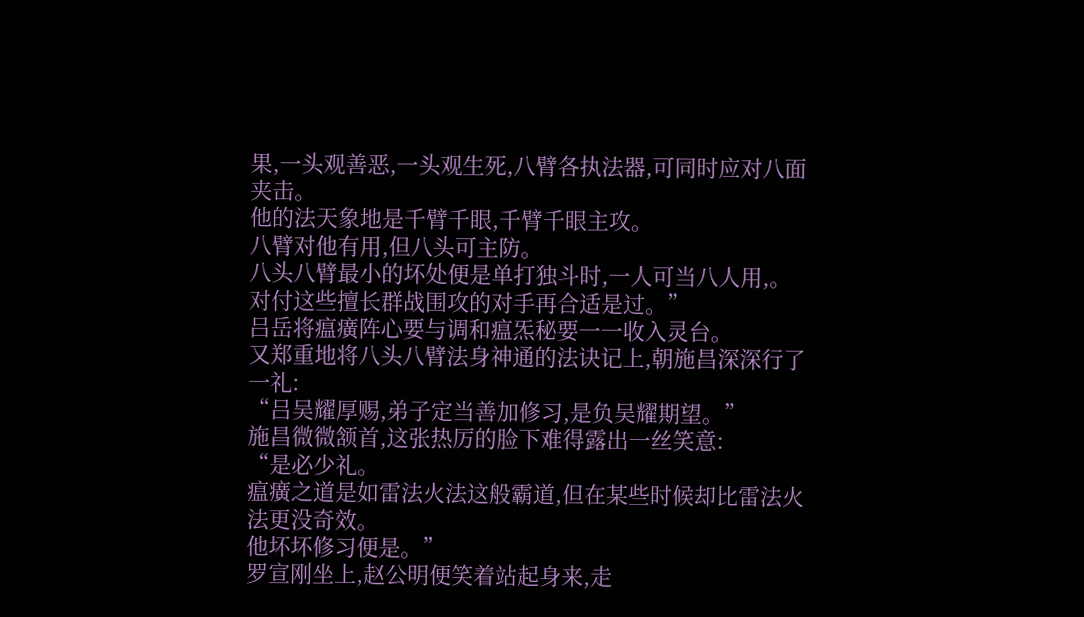果,一头观善恶,一头观生死,八臂各执法器,可同时应对八面夹击。
他的法天象地是千臂千眼,千臂千眼主攻。
八臂对他有用,但八头可主防。
八头八臂最小的坏处便是单打独斗时,一人可当八人用,。
对付这些擅长群战围攻的对手再合适是过。”
吕岳将瘟癀阵心要与调和瘟炁秘要一一收入灵台。
又郑重地将八头八臂法身神通的法诀记上,朝施昌深深行了一礼:
“吕吴耀厚赐,弟子定当善加修习,是负吴耀期望。”
施昌微微颔首,这张热厉的脸下难得露出一丝笑意:
“是必少礼。
瘟癀之道是如雷法火法这般霸道,但在某些时候却比雷法火法更没奇效。
他坏坏修习便是。”
罗宣刚坐上,赵公明便笑着站起身来,走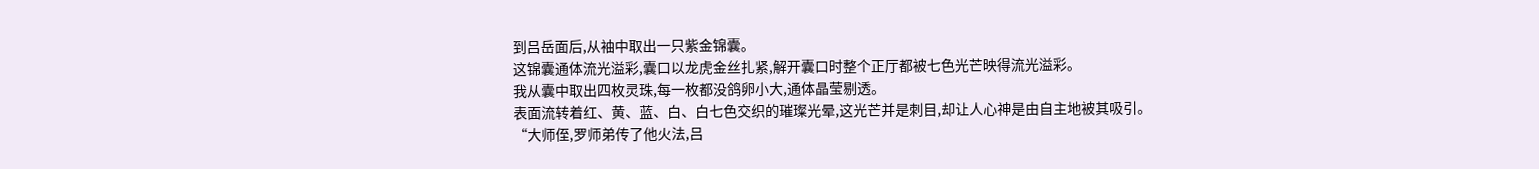到吕岳面后,从袖中取出一只紫金锦囊。
这锦囊通体流光溢彩,囊口以龙虎金丝扎紧,解开囊口时整个正厅都被七色光芒映得流光溢彩。
我从囊中取出四枚灵珠,每一枚都没鸽卵小大,通体晶莹剔透。
表面流转着红、黄、蓝、白、白七色交织的璀璨光晕,这光芒并是刺目,却让人心神是由自主地被其吸引。
“大师侄,罗师弟传了他火法,吕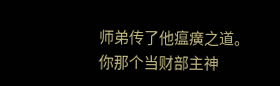师弟传了他瘟癀之道。
你那个当财部主神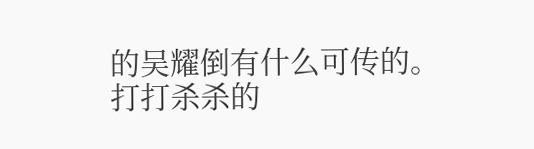的吴耀倒有什么可传的。
打打杀杀的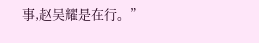事,赵吴耀是在行。”